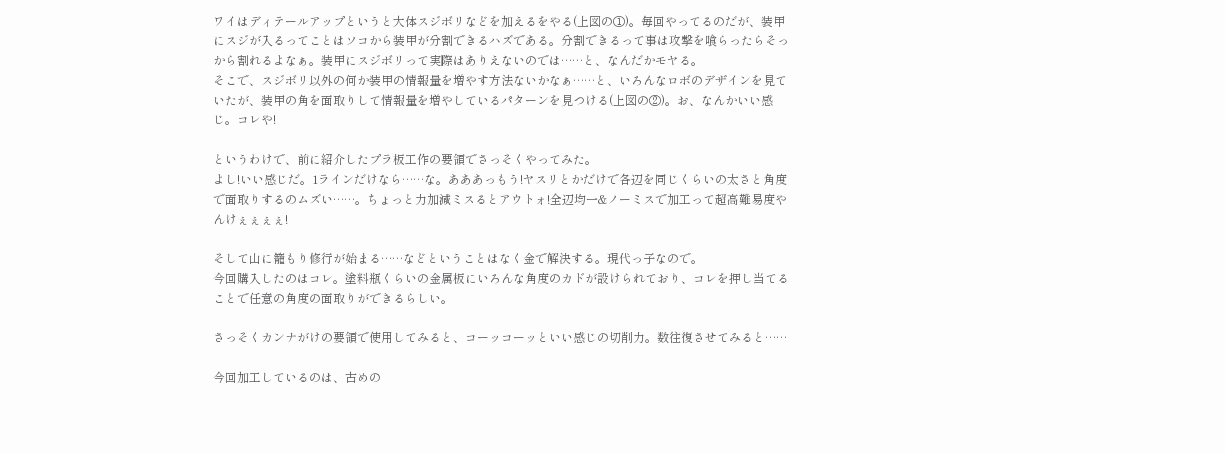ワイはディテールアップというと大体スジボリなどを加えるをやる(上図の①)。毎回やってるのだが、装甲にスジが入るってことはソコから装甲が分割できるハズである。分割できるって事は攻撃を喰らったらそっから割れるよなぁ。装甲にスジボリって実際はありえないのでは……と、なんだかモヤる。
そこで、スジボリ以外の何か装甲の情報量を増やす方法ないかなぁ……と、いろんなロボのデザインを見ていたが、装甲の角を面取りして情報量を増やしているパターンを見つける(上図の②)。お、なんかいい感じ。コレや!

というわけで、前に紹介したプラ板工作の要領でさっそくやってみた。
よし!いい感じだ。1ラインだけなら……な。あああっもう!ヤスリとかだけで各辺を同じくらいの太さと角度で面取りするのムズい……。ちょっと力加減ミスるとアウトォ!全辺均一&ノーミスで加工って超高難易度やんけぇぇぇぇ!

そして山に籠もり修行が始まる……などということはなく金で解決する。現代っ子なので。
今回購入したのはコレ。塗料瓶くらいの金属板にいろんな角度のカドが設けられており、コレを押し当てることで任意の角度の面取りができるらしい。

さっそくカンナがけの要領で使用してみると、コーッコーッといい感じの切削力。数往復させてみると……

今回加工しているのは、古めの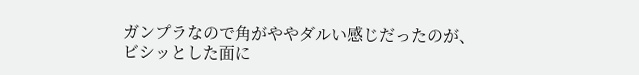ガンプラなので角がややダルい感じだったのが、ビシッとした面に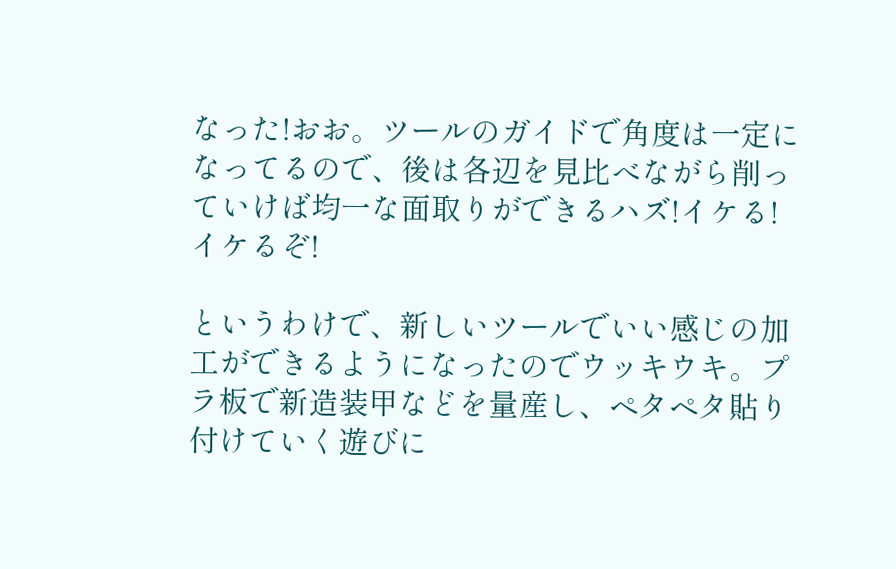なった!おお。ツールのガイドで角度は一定になってるので、後は各辺を見比べながら削っていけば均一な面取りができるハズ!イケる!イケるぞ!

というわけで、新しいツールでいい感じの加工ができるようになったのでウッキウキ。プラ板で新造装甲などを量産し、ペタペタ貼り付けていく遊びに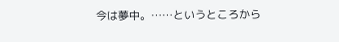今は夢中。……というところから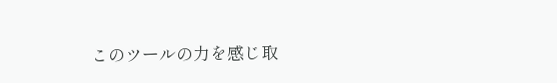このツールの力を感じ取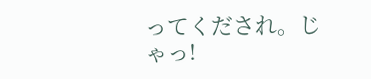ってくだされ。じゃっ!